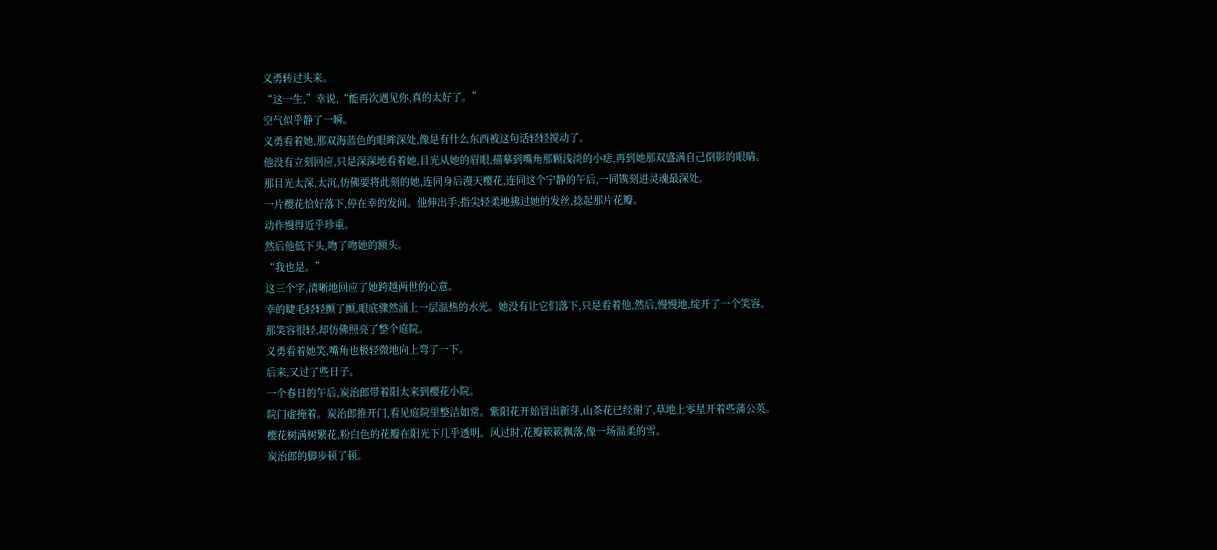义勇转过头来。
“这一生,”幸说,“能再次遇见你,真的太好了。”
空气似乎静了一瞬。
义勇看着她,那双海蓝色的眼眸深处,像是有什么东西被这句话轻轻搅动了。
他没有立刻回应,只是深深地看着她,目光从她的眉眼,描摹到嘴角那颗浅淡的小痣,再到她那双盛满自己倒影的眼睛。
那目光太深,太沉,仿佛要将此刻的她,连同身后漫天樱花,连同这个宁静的午后,一同镌刻进灵魂最深处。
一片樱花恰好落下,停在幸的发间。他伸出手,指尖轻柔地拂过她的发丝,捻起那片花瓣。
动作慢得近乎珍重。
然后他低下头,吻了吻她的额头。
“我也是。”
这三个字,清晰地回应了她跨越两世的心意。
幸的睫毛轻轻颤了颤,眼底骤然涌上一层温热的水光。她没有让它们落下,只是看着他,然后,慢慢地,绽开了一个笑容。
那笑容很轻,却仿佛照亮了整个庭院。
义勇看着她笑,嘴角也极轻微地向上弯了一下。
后来,又过了些日子。
一个春日的午后,炭治郎带着阳太来到樱花小院。
院门虚掩着。炭治郎推开门,看见庭院里整洁如常。紫阳花开始冒出新芽,山茶花已经谢了,草地上零星开着些蒲公英。
樱花树满树繁花,粉白色的花瓣在阳光下几乎透明。风过时,花瓣簌簌飘落,像一场温柔的雪。
炭治郎的脚步顿了顿。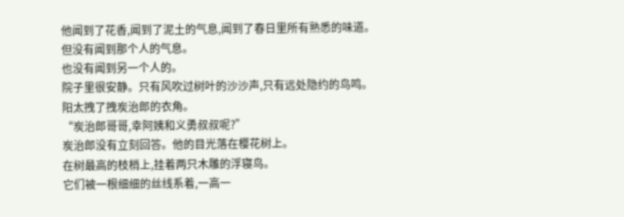他闻到了花香,闻到了泥土的气息,闻到了春日里所有熟悉的味道。
但没有闻到那个人的气息。
也没有闻到另一个人的。
院子里很安静。只有风吹过树叶的沙沙声,只有远处隐约的鸟鸣。
阳太拽了拽炭治郎的衣角。
“炭治郎哥哥,幸阿姨和义勇叔叔呢?”
炭治郎没有立刻回答。他的目光落在樱花树上。
在树最高的枝梢上,挂着两只木雕的浮寝鸟。
它们被一根细细的丝线系着,一高一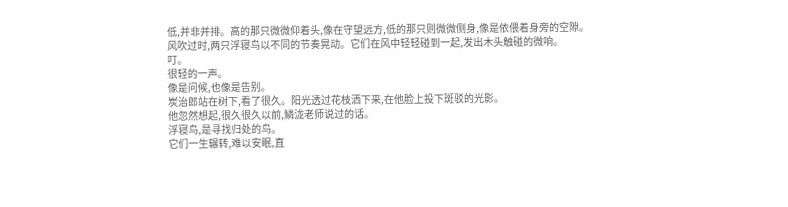低,并非并排。高的那只微微仰着头,像在守望远方,低的那只则微微侧身,像是依偎着身旁的空隙。
风吹过时,两只浮寝鸟以不同的节奏晃动。它们在风中轻轻碰到一起,发出木头触碰的微响。
叮。
很轻的一声。
像是问候,也像是告别。
炭治郎站在树下,看了很久。阳光透过花枝洒下来,在他脸上投下斑驳的光影。
他忽然想起,很久很久以前,鳞泷老师说过的话。
浮寝鸟,是寻找归处的鸟。
它们一生辗转,难以安眠,直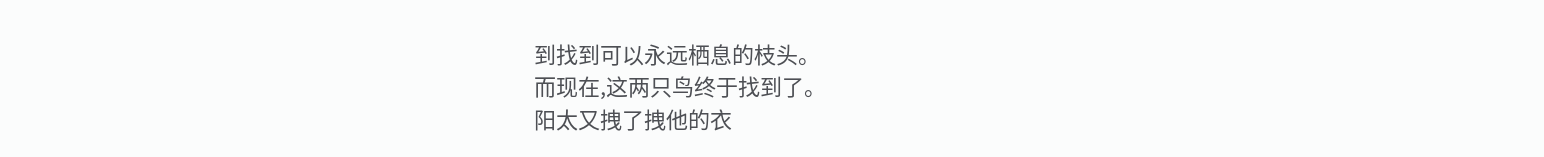到找到可以永远栖息的枝头。
而现在,这两只鸟终于找到了。
阳太又拽了拽他的衣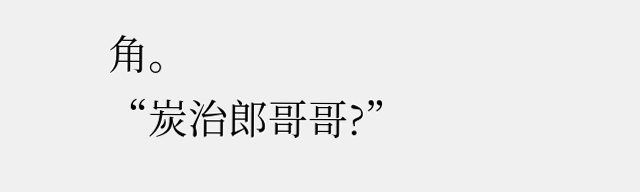角。
“炭治郎哥哥?”